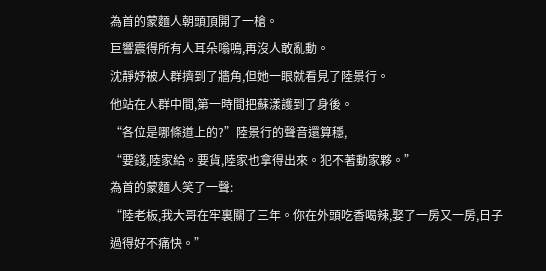為首的蒙麵人朝頭頂開了一槍。
巨響震得所有人耳朵嗡鳴,再沒人敢亂動。
沈靜妤被人群擠到了牆角,但她一眼就看見了陸景行。
他站在人群中間,第一時間把蘇漾護到了身後。
“各位是哪條道上的?”陸景行的聲音還算穩,
“要錢,陸家給。要貨,陸家也拿得出來。犯不著動家夥。”
為首的蒙麵人笑了一聲:
“陸老板,我大哥在牢裏關了三年。你在外頭吃香喝辣,娶了一房又一房,日子過得好不痛快。”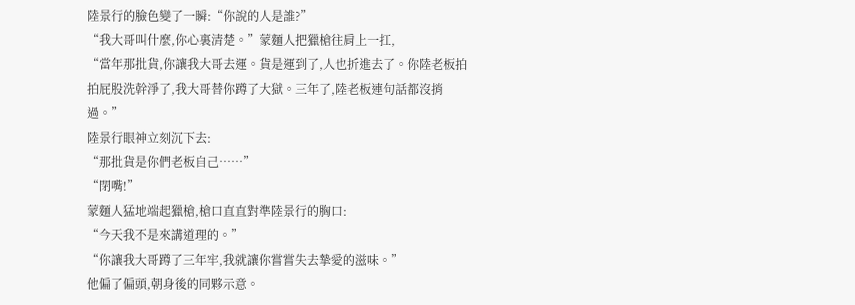陸景行的臉色變了一瞬:“你說的人是誰?”
“我大哥叫什麼,你心裏清楚。”蒙麵人把獵槍往肩上一扛,
“當年那批貨,你讓我大哥去運。貨是運到了,人也折進去了。你陸老板拍拍屁股洗幹淨了,我大哥替你蹲了大獄。三年了,陸老板連句話都沒捎過。”
陸景行眼神立刻沉下去:
“那批貨是你們老板自己……”
“閉嘴!”
蒙麵人猛地端起獵槍,槍口直直對準陸景行的胸口:
“今天我不是來講道理的。”
“你讓我大哥蹲了三年牢,我就讓你嘗嘗失去摯愛的滋味。”
他偏了偏頭,朝身後的同夥示意。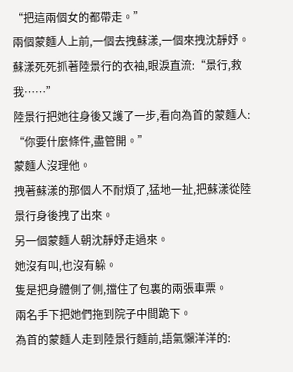“把這兩個女的都帶走。”
兩個蒙麵人上前,一個去拽蘇漾,一個來拽沈靜妤。
蘇漾死死抓著陸景行的衣袖,眼淚直流:“景行,救我……”
陸景行把她往身後又護了一步,看向為首的蒙麵人:
“你要什麼條件,盡管開。”
蒙麵人沒理他。
拽著蘇漾的那個人不耐煩了,猛地一扯,把蘇漾從陸景行身後拽了出來。
另一個蒙麵人朝沈靜妤走過來。
她沒有叫,也沒有躲。
隻是把身體側了側,擋住了包裏的兩張車票。
兩名手下把她們拖到院子中間跪下。
為首的蒙麵人走到陸景行麵前,語氣懶洋洋的: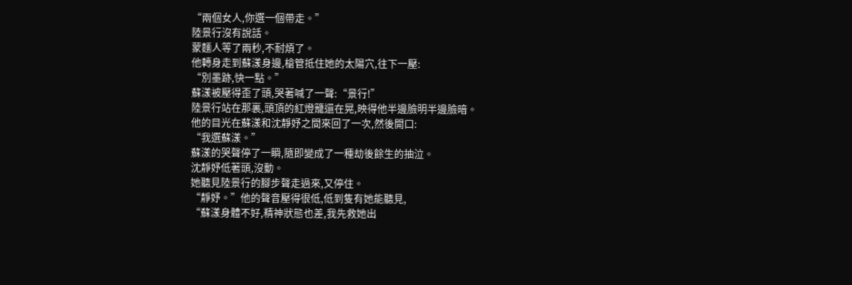“兩個女人,你選一個帶走。”
陸景行沒有說話。
蒙麵人等了兩秒,不耐煩了。
他轉身走到蘇漾身邊,槍管抵住她的太陽穴,往下一壓:
“別墨跡,快一點。”
蘇漾被壓得歪了頭,哭著喊了一聲:“景行!”
陸景行站在那裏,頭頂的紅燈籠還在晃,映得他半邊臉明半邊臉暗。
他的目光在蘇漾和沈靜妤之間來回了一次,然後開口:
“我選蘇漾。”
蘇漾的哭聲停了一瞬,隨即變成了一種劫後餘生的抽泣。
沈靜妤低著頭,沒動。
她聽見陸景行的腳步聲走過來,又停住。
“靜妤。”他的聲音壓得很低,低到隻有她能聽見,
“蘇漾身體不好,精神狀態也差,我先救她出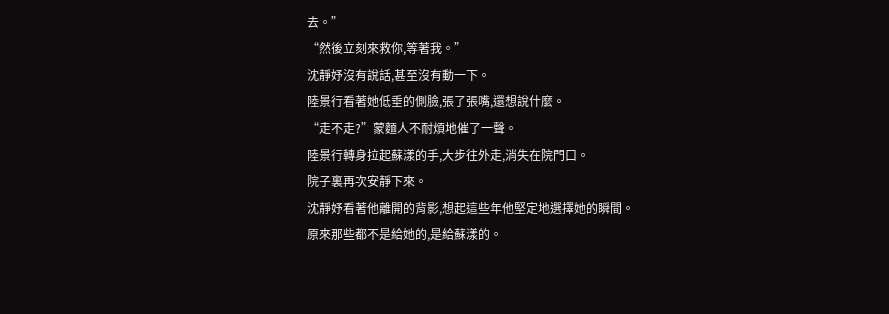去。”
“然後立刻來救你,等著我。”
沈靜妤沒有說話,甚至沒有動一下。
陸景行看著她低垂的側臉,張了張嘴,還想說什麼。
“走不走?”蒙麵人不耐煩地催了一聲。
陸景行轉身拉起蘇漾的手,大步往外走,消失在院門口。
院子裏再次安靜下來。
沈靜妤看著他離開的背影,想起這些年他堅定地選擇她的瞬間。
原來那些都不是給她的,是給蘇漾的。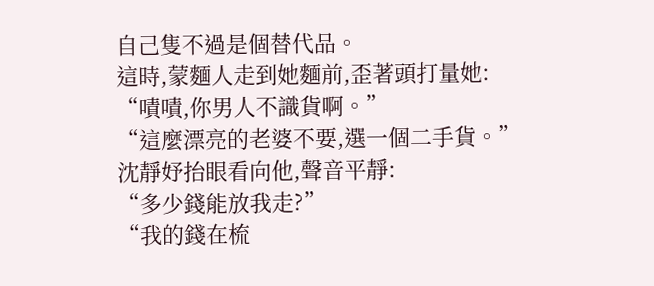自己隻不過是個替代品。
這時,蒙麵人走到她麵前,歪著頭打量她:
“嘖嘖,你男人不識貨啊。”
“這麼漂亮的老婆不要,選一個二手貨。”
沈靜妤抬眼看向他,聲音平靜:
“多少錢能放我走?”
“我的錢在梳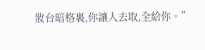妝台暗格裏,你讓人去取,全給你。”